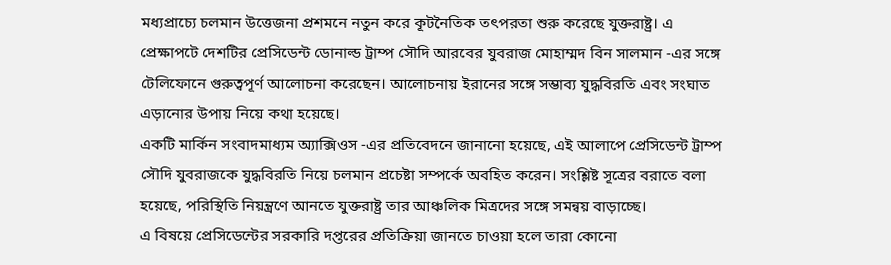মধ্যপ্রাচ্যে চলমান উত্তেজনা প্রশমনে নতুন করে কূটনৈতিক তৎপরতা শুরু করেছে যুক্তরাষ্ট্র। এ প্রেক্ষাপটে দেশটির প্রেসিডেন্ট ডোনাল্ড ট্রাম্প সৌদি আরবের যুবরাজ মোহাম্মদ বিন সালমান -এর সঙ্গে টেলিফোনে গুরুত্বপূর্ণ আলোচনা করেছেন। আলোচনায় ইরানের সঙ্গে সম্ভাব্য যুদ্ধবিরতি এবং সংঘাত এড়ানোর উপায় নিয়ে কথা হয়েছে।
একটি মার্কিন সংবাদমাধ্যম অ্যাক্সিওস -এর প্রতিবেদনে জানানো হয়েছে, এই আলাপে প্রেসিডেন্ট ট্রাম্প সৌদি যুবরাজকে যুদ্ধবিরতি নিয়ে চলমান প্রচেষ্টা সম্পর্কে অবহিত করেন। সংশ্লিষ্ট সূত্রের বরাতে বলা হয়েছে, পরিস্থিতি নিয়ন্ত্রণে আনতে যুক্তরাষ্ট্র তার আঞ্চলিক মিত্রদের সঙ্গে সমন্বয় বাড়াচ্ছে।
এ বিষয়ে প্রেসিডেন্টের সরকারি দপ্তরের প্রতিক্রিয়া জানতে চাওয়া হলে তারা কোনো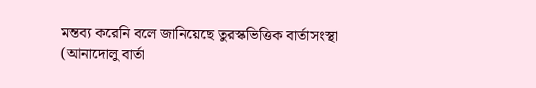মন্তব্য করেনি বলে জানিয়েছে তুরস্কভিত্তিক বার্তাসংস্থা (আনাদোলু বার্তা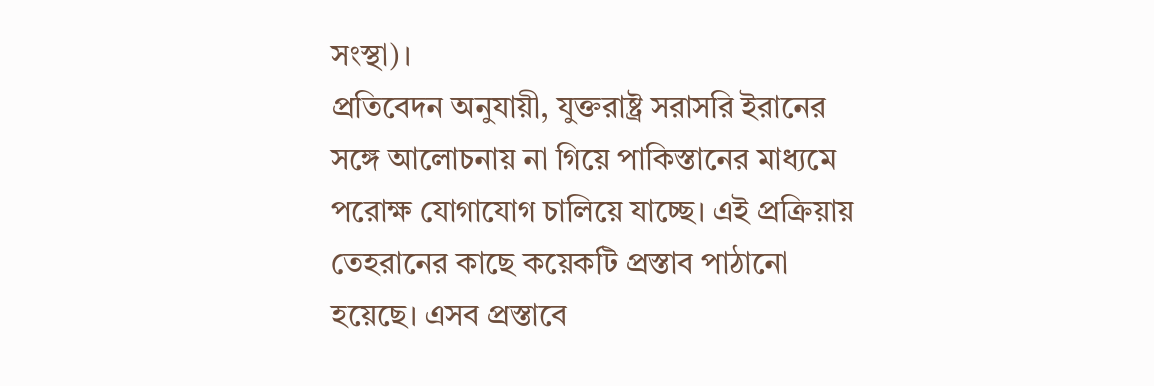সংস্থা)।
প্রতিবেদন অনুযায়ী, যুক্তরাষ্ট্র সরাসরি ইরানের সঙ্গে আলোচনায় না গিয়ে পাকিস্তানের মাধ্যমে পরোক্ষ যোগাযোগ চালিয়ে যাচ্ছে। এই প্রক্রিয়ায় তেহরানের কাছে কয়েকটি প্রস্তাব পাঠানো হয়েছে। এসব প্রস্তাবে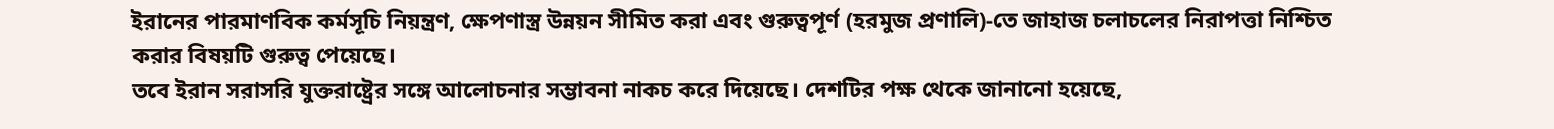ইরানের পারমাণবিক কর্মসূচি নিয়ন্ত্রণ, ক্ষেপণাস্ত্র উন্নয়ন সীমিত করা এবং গুরুত্বপূর্ণ (হরমুজ প্রণালি)-তে জাহাজ চলাচলের নিরাপত্তা নিশ্চিত করার বিষয়টি গুরুত্ব পেয়েছে।
তবে ইরান সরাসরি যুক্তরাষ্ট্রের সঙ্গে আলোচনার সম্ভাবনা নাকচ করে দিয়েছে। দেশটির পক্ষ থেকে জানানো হয়েছে,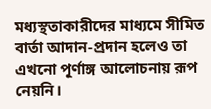মধ্যস্থতাকারীদের মাধ্যমে সীমিত বার্তা আদান-প্রদান হলেও তা এখনো পূর্ণাঙ্গ আলোচনায় রূপ নেয়নি।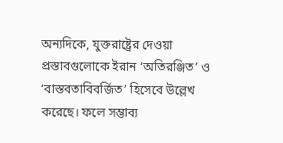অন্যদিকে, যুক্তরাষ্ট্রের দেওয়া প্রস্তাবগুলোকে ইরান ‘অতিরঞ্জিত’ ও ‘বাস্তবতাবিবর্জিত’ হিসেবে উল্লেখ করেছে। ফলে সম্ভাব্য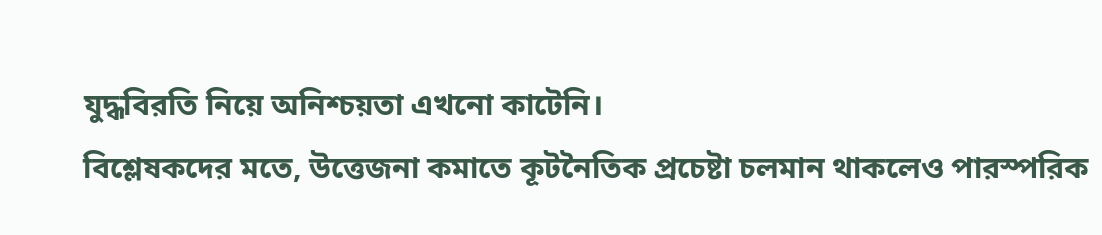যুদ্ধবিরতি নিয়ে অনিশ্চয়তা এখনো কাটেনি।
বিশ্লেষকদের মতে, উত্তেজনা কমাতে কূটনৈতিক প্রচেষ্টা চলমান থাকলেও পারস্পরিক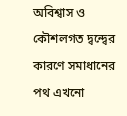অবিশ্বাস ও কৌশলগত দ্বন্দ্বের কারণে সমাধানের পথ এখনো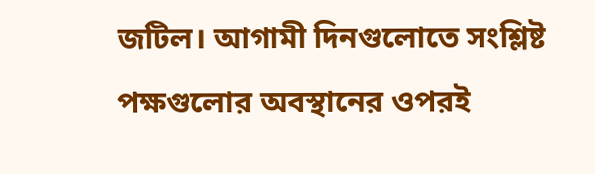জটিল। আগামী দিনগুলোতে সংশ্লিষ্ট পক্ষগুলোর অবস্থানের ওপরই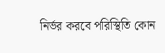নির্ভর করবে পরিস্থিতি কোন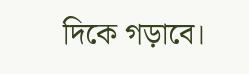দিকে গড়াবে।